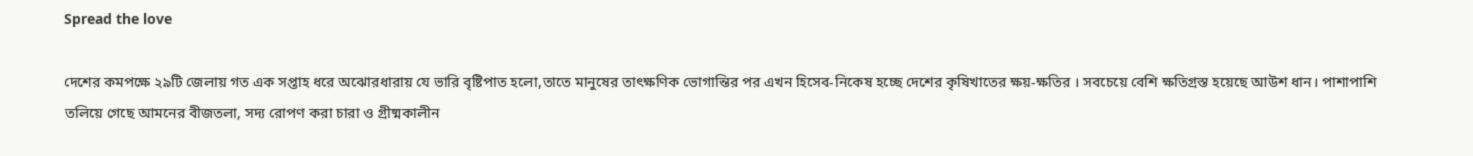Spread the love

দেশের কমপক্ষে ২৯টি জেলায় গত এক সপ্তাহ ধরে অঝোরধারায় যে ভারি বৃষ্টিপাত হলো,তাতে মানুষের তাৎক্ষণিক ভোগান্তির পর এখন হিসেব-নিকেষ হচ্ছে দেশের কৃষিখাতের ক্ষয়-ক্ষতির । সবচেয়ে বেশি ক্ষতিগ্রস্ত হয়েছে আউশ ধান। পাশাপাশি তলিয়ে গেছে আমনের বীজতলা, সদ্য রোপণ করা চারা ও গ্রীষ্মকালীন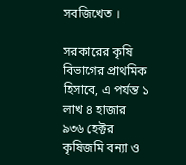সবজিখেত ।

সরকারের কৃষি বিভাগের প্রাথমিক হিসাবে, এ পর্যন্ত ১ লাখ ৪ হাজার ৯৩৬ হেক্টর কৃষিজমি বন্যা ও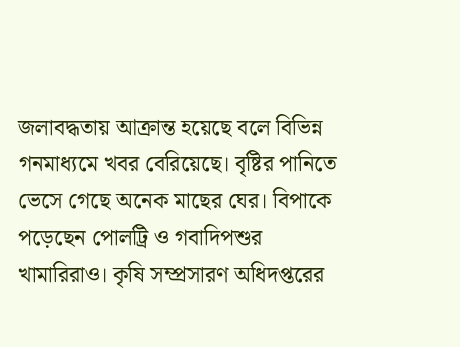জলাবদ্ধতায় আক্রান্ত হয়েছে বলে বিভিন্ন গনমাধ্যমে খবর বেরিয়েছে। বৃষ্টির পানিতে ভেসে গেছে অনেক মাছের ঘের। বিপাকে পড়েছেন পোলট্রি ও গবাদিপশুর খামারিরাও। কৃষি সম্প্রসারণ অধিদপ্তরের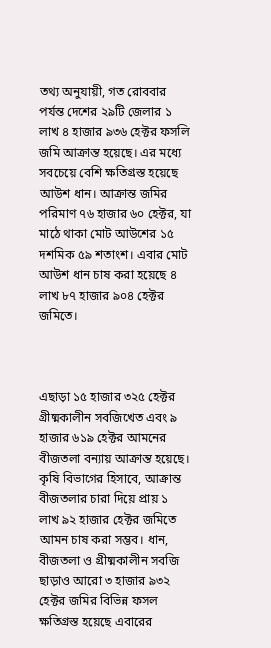তথ্য অনুযায়ী, গত রোববার পর্যন্ত দেশের ২৯টি জেলার ১ লাখ ৪ হাজার ৯৩৬ হেক্টর ফসলি জমি আক্রান্ত হয়েছে। এর মধ্যে সবচেয়ে বেশি ক্ষতিগ্রস্ত হয়েছে আউশ ধান। আক্রান্ত জমির পরিমাণ ৭৬ হাজার ৬০ হেক্টর, যা মাঠে থাকা মোট আউশের ১৫ দশমিক ৫৯ শতাংশ। এবার মোট আউশ ধান চাষ করা হয়েছে ৪ লাখ ৮৭ হাজার ৯০৪ হেক্টর জমিতে।



এছাড়া ১৫ হাজার ৩২৫ হেক্টর গ্রীষ্মকালীন সবজিখেত এবং ৯ হাজার ৬১৯ হেক্টর আমনের বীজতলা বন্যায় আক্রান্ত হয়েছে। কৃষি বিভাগের হিসাবে, আক্রান্ত বীজতলার চারা দিয়ে প্রায় ১ লাখ ৯২ হাজার হেক্টর জমিতে আমন চাষ করা সম্ভব। ধান, বীজতলা ও গ্রীষ্মকালীন সবজি ছাড়াও আরো ৩ হাজার ৯৩২ হেক্টর জমির বিভিন্ন ফসল ক্ষতিগ্রস্ত হয়েছে এবারের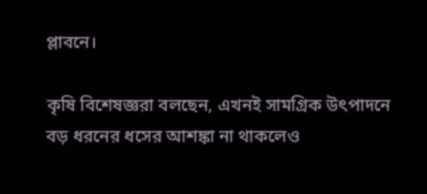প্লাবনে।

কৃষি বিশেষজ্ঞরা বলছেন, এখনই সামগ্রিক উৎপাদনে বড় ধরনের ধসের আশঙ্কা না থাকলেও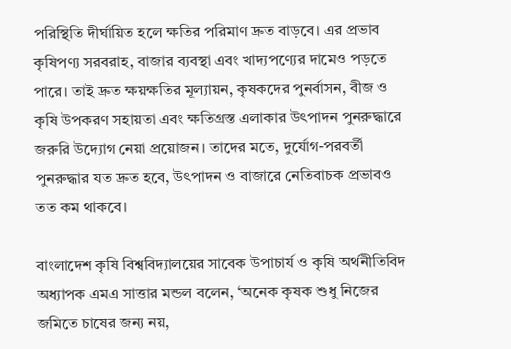পরিস্থিতি দীর্ঘায়িত হলে ক্ষতির পরিমাণ দ্রুত বাড়বে। এর প্রভাব কৃষিপণ্য সরবরাহ, বাজার ব্যবস্থা এবং খাদ্যপণ্যের দামেও পড়তে পারে। তাই দ্রুত ক্ষয়ক্ষতির মূল্যায়ন, কৃষকদের পুনর্বাসন, বীজ ও কৃষি উপকরণ সহায়তা এবং ক্ষতিগ্রস্ত এলাকার উৎপাদন পুনরুদ্ধারে জরুরি উদ্যোগ নেয়া প্রয়োজন। তাদের মতে, দুর্যোগ-পরবর্তী পুনরুদ্ধার যত দ্রুত হবে, উৎপাদন ও বাজারে নেতিবাচক প্রভাবও তত কম থাকবে।

বাংলাদেশ কৃষি বিশ্ববিদ্যালয়ের সাবেক উপাচার্য ও কৃষি অর্থনীতিবিদ অধ্যাপক এমএ সাত্তার মন্ডল বলেন, ‘অনেক কৃষক শুধু নিজের জমিতে চাষের জন্য নয়,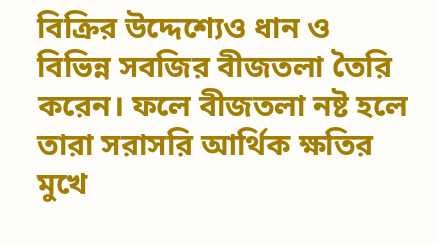বিক্রির উদ্দেশ্যেও ধান ও বিভিন্ন সবজির বীজতলা তৈরি করেন। ফলে বীজতলা নষ্ট হলে তারা সরাসরি আর্থিক ক্ষতির মুখে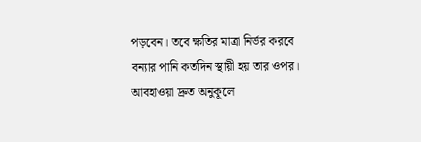পড়বেন। তবে ক্ষতির মাত্রা নির্ভর করবে বন্যার পানি কতদিন স্থায়ী হয় তার ওপর। আবহাওয়া দ্রুত অনুকূলে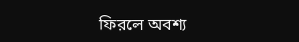ফিরলে অবশ্য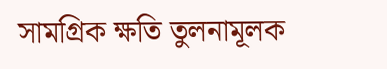সামগ্রিক ক্ষতি তুলনামূলক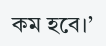কম হবে।’